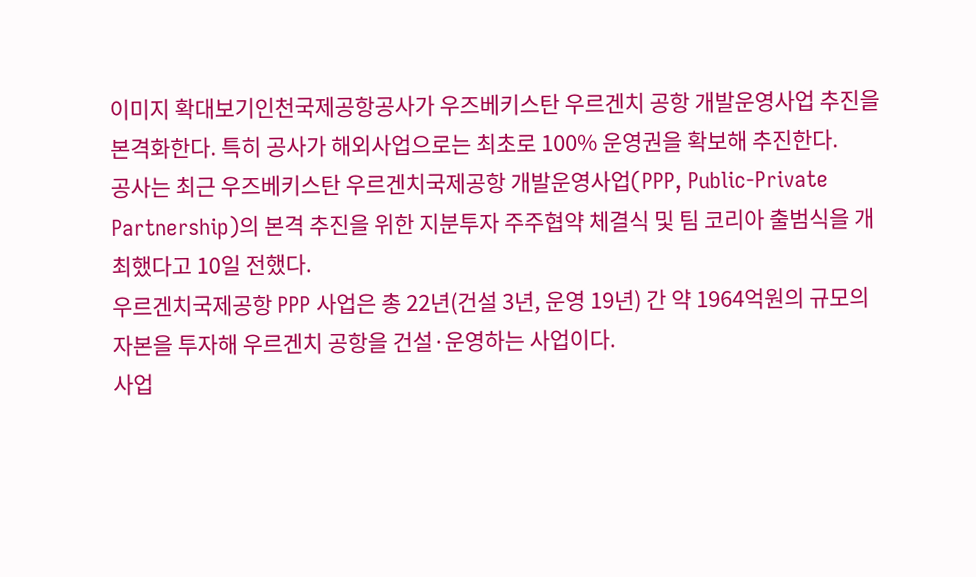이미지 확대보기인천국제공항공사가 우즈베키스탄 우르겐치 공항 개발운영사업 추진을 본격화한다. 특히 공사가 해외사업으로는 최초로 100% 운영권을 확보해 추진한다.
공사는 최근 우즈베키스탄 우르겐치국제공항 개발운영사업(PPP, Public-Private Partnership)의 본격 추진을 위한 지분투자 주주협약 체결식 및 팀 코리아 출범식을 개최했다고 10일 전했다.
우르겐치국제공항 PPP 사업은 총 22년(건설 3년, 운영 19년) 간 약 1964억원의 규모의 자본을 투자해 우르겐치 공항을 건설·운영하는 사업이다.
사업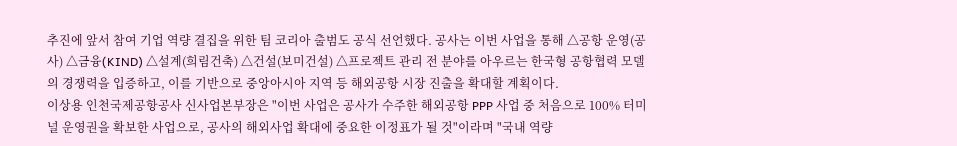추진에 앞서 참여 기업 역량 결집을 위한 팀 코리아 출범도 공식 선언했다. 공사는 이번 사업을 통해 △공항 운영(공사) △금융(KIND) △설계(희림건축) △건설(보미건설) △프로젝트 관리 전 분야를 아우르는 한국형 공항협력 모델의 경쟁력을 입증하고, 이를 기반으로 중앙아시아 지역 등 해외공항 시장 진출을 확대할 계획이다.
이상용 인천국제공항공사 신사업본부장은 "이번 사업은 공사가 수주한 해외공항 PPP 사업 중 처음으로 100% 터미널 운영권을 확보한 사업으로, 공사의 해외사업 확대에 중요한 이정표가 될 것"이라며 "국내 역량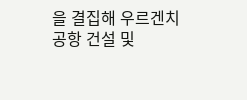을 결집해 우르겐치 공항 건설 및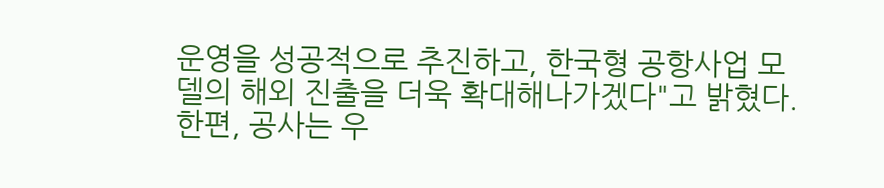운영을 성공적으로 추진하고, 한국형 공항사업 모델의 해외 진출을 더욱 확대해나가겠다"고 밝혔다.
한편, 공사는 우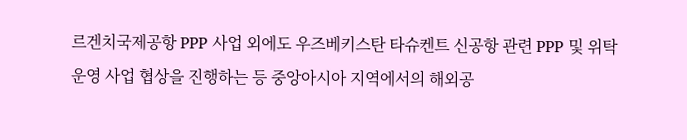르겐치국제공항 PPP 사업 외에도 우즈베키스탄 타슈켄트 신공항 관련 PPP 및 위탁 운영 사업 협상을 진행하는 등 중앙아시아 지역에서의 해외공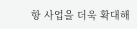항 사업을 더욱 확대해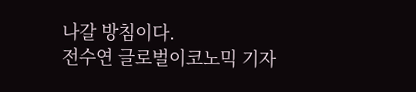나갈 방침이다.
전수연 글로벌이코노믹 기자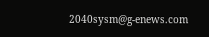2040sysm@g-enews.com